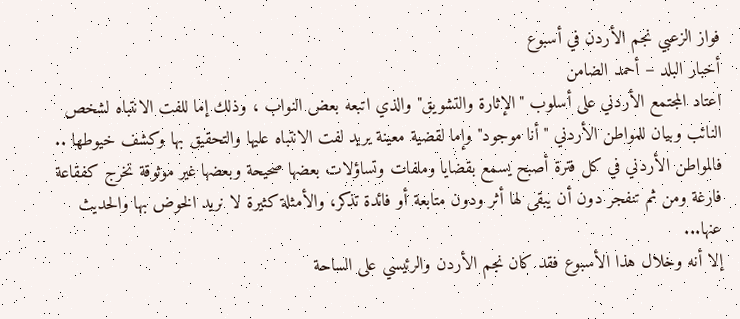فواز الزعبي نجم الأردن في أسبوع
أخبار البلد – أحمد الضامن
اعتاد المجتمع الأردني على أسلوب "الإثارة والتشويق" والذي اتبعه بعض النواب ، وذلك إما للفت الانتباه لشخص النائب وبيان للمواطن الأردني "أنا موجود" وإما لقضية معينة يريد لفت الانتباه عليها والتحقيق بها وكشف خيوطها .. فالمواطن الأردني في كل فترة أصبح يسمع بقضايا وملفات وتساؤلات بعضها صحيحة وبعضها غير موثوقة تخرج كفقاعة فارغة ومن ثم تنفجر دون أن يبقى لها أثر ودون متابعة أو فائدة تذكر، والأمثلة كثيرة لا نريد الخوض بها والحديث عنها...
إلا أنه وخلال هذا الأسبوع فقد كان نجم الأردن والرئيسي على الساحة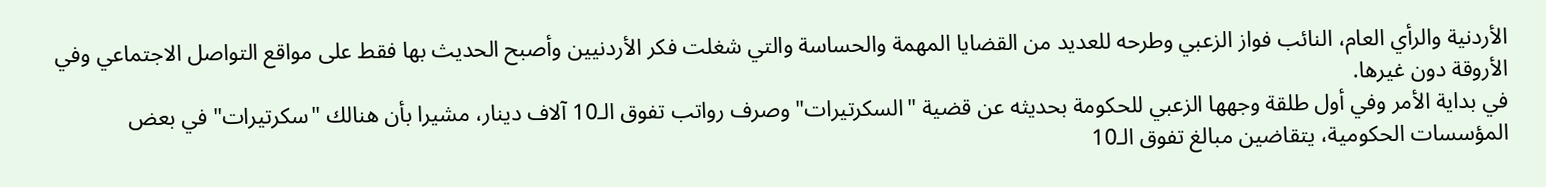الأردنية والرأي العام، النائب فواز الزعبي وطرحه للعديد من القضايا المهمة والحساسة والتي شغلت فكر الأردنيين وأصبح الحديث بها فقط على مواقع التواصل الاجتماعي وفي الأروقة دون غيرها.
في بداية الأمر وفي أول طلقة وجهها الزعبي للحكومة بحديثه عن قضية "السكرتيرات" وصرف رواتب تفوق الـ10 آلاف دينار، مشيرا بأن هنالك "سكرتيرات" في بعض المؤسسات الحكومية، يتقاضين مبالغ تفوق الـ10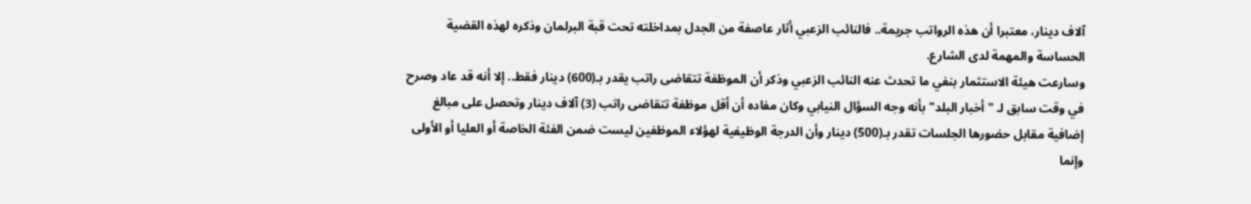آلاف دينار، معتبرا أن هذه الرواتب جريمة.. فالنائب الزعبي أثار عاصفة من الجدل بمداخلته تحت قبة البرلمان وذكره لهذه القضية الحساسة والمهمة لدى الشارع.
وسارعت هيئة الاستثمار بنفي ما تحدث عنه النائب الزعبي وذكر أن الموظفة تتقاضى راتب يقدر بـ(600) دينار فقط.. إلا أنه قد عاد وصرح في وقت سابق لـ "أخبار البلد" بأنه وجه السؤال النيابي وكان مفاده أن أقل موظفة تتقاضى راتب (3) آلاف دينار وتحصل على مبالغ إضافية مقابل حضورها الجلسات تقدر بـ(500) دينار وأن الدرجة الوظيفية لهؤلاء الموظفين ليست ضمن الفئة الخاصة أو العليا أو الأولى وإنما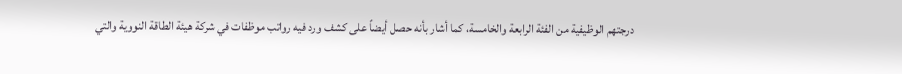درجتهم الوظيفية من الفئة الرابعة والخامسة، كما أشار بأنه حصل أيضاً على كشف ورد فيه رواتب موظفات في شركة هيئة الطاقة النووية والتي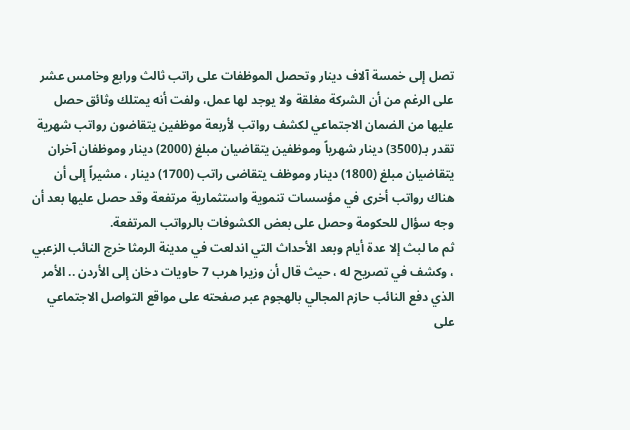تصل إلى خمسة آلاف دينار وتحصل الموظفات على راتب ثالث ورابع وخامس عشر على الرغم من أن الشركة مغلقة ولا يوجد لها عمل، ولفت أنه يمتلك وثائق حصل عليها من الضمان الاجتماعي لكشف رواتب لأربعة موظفين يتقاضون رواتب شهرية تقدر بـ(3500) دينار شهرياً وموظفين يتقاضيان مبلغ (2000) دينار وموظفان آخران يتقاضيان مبلغ (1800) دينار وموظف يتقاضى راتب (1700) دينار ، مشيراً إلى أن هناك رواتب أخرى في مؤسسات تنموية واستثمارية مرتفعة وقد حصل عليها بعد أن وجه سؤال للحكومة وحصل على بعض الكشوفات بالرواتب المرتفعة.
ثم ما لبث إلا عدة أيام وبعد الأحداث التي اندلعت في مدينة الرمثا خرج النائب الزعبي ، وكشف في تصريح له ، حيث قال أن وزیرا ھرب 7 حاویات دخان إلى الأردن .. الأمر الذي دفع النائب حازم المجالي بالهجوم عبر صفحته على مواقع التواصل الاجتماعي على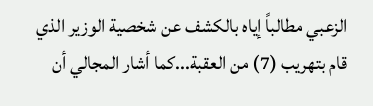الزعبي مطالباً إياه بالكشف عن شخصية الوزير الذي قام بتهريب (7) من العقبة...كما أشار المجالي أن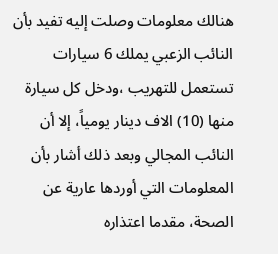هنالك معلومات وصلت إليه تفيد بأن النائب الزعبي يملك 6 سيارات تستعمل للتهريب ،ودخل كل سيارة منها (10) الاف دينار يومياً، إلا أن النائب المجالي وبعد ذلك أشار بأن المعلومات التي أوردها عارية عن الصحة، مقدما اعتذاره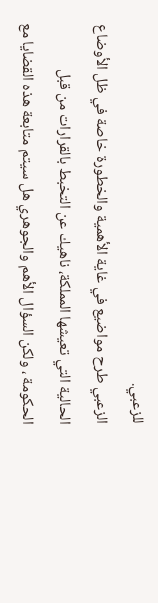للزعبي.
الزعبي طرح مواضيع في غاية الأهمية والخطورة خاصة في ظل الأوضاع الحالية التي تعيشها المملكة، ناهيك عن التخبط بالقرارات من قبل الحكومة ، ولكن السؤال الأهم والجوهري هل سيتم متابعة هذه القضايا مع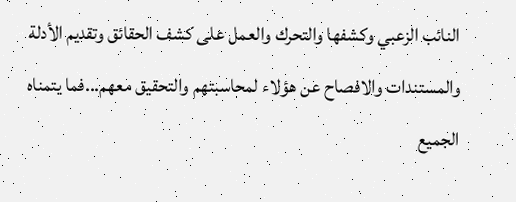النائب الزعبي وكشفها والتحرك والعمل على كشف الحقائق وتقديم الأدلة والمستندات والافصاح عن هؤلاء لمحاسبتهم والتحقيق معهم...فما يتمناه الجميع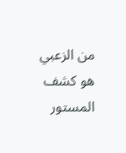من الزعبي هو كشف المستور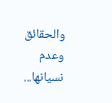والحقائق وعدم نسيانها...